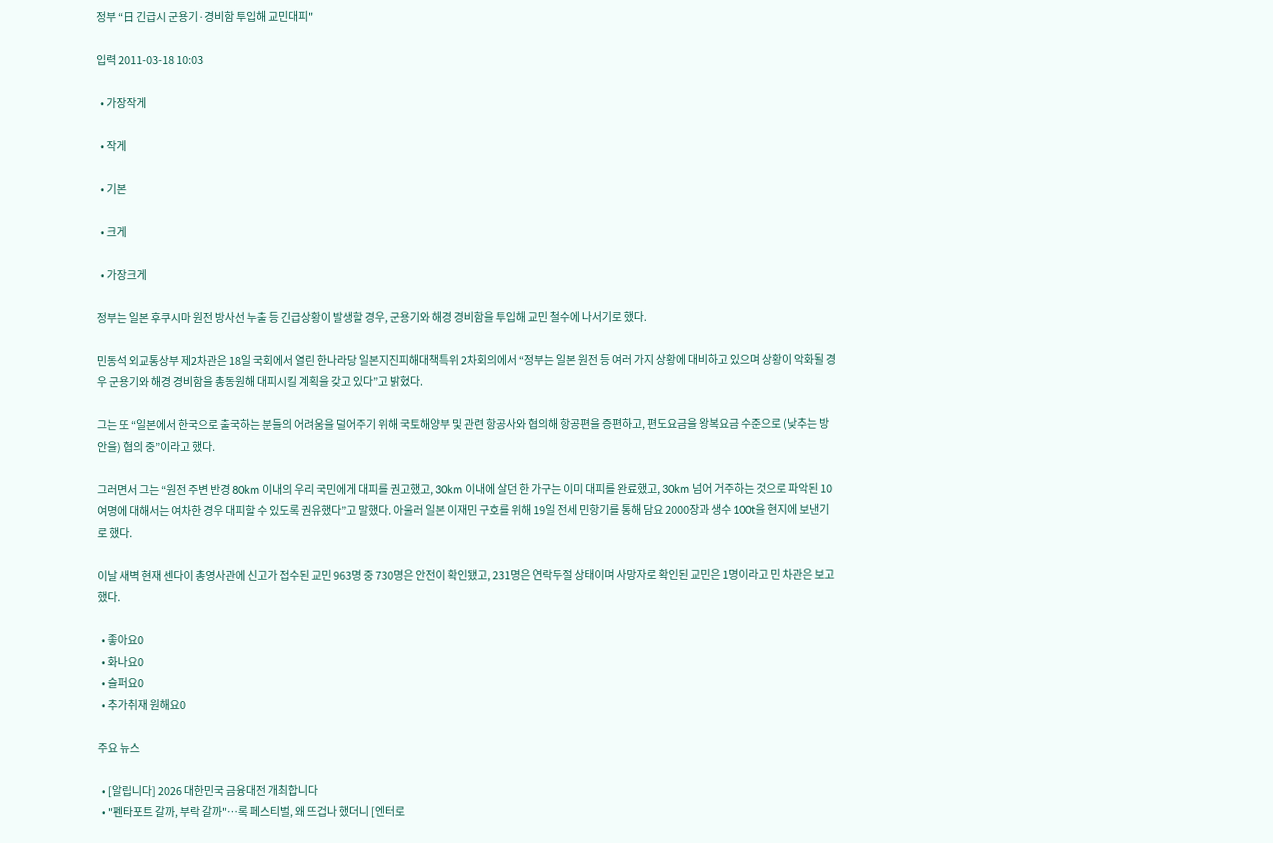정부 “日 긴급시 군용기·경비함 투입해 교민대피"

입력 2011-03-18 10:03

  • 가장작게

  • 작게

  • 기본

  • 크게

  • 가장크게

정부는 일본 후쿠시마 원전 방사선 누출 등 긴급상황이 발생할 경우, 군용기와 해경 경비함을 투입해 교민 철수에 나서기로 했다.

민동석 외교통상부 제2차관은 18일 국회에서 열린 한나라당 일본지진피해대책특위 2차회의에서 “정부는 일본 원전 등 여러 가지 상황에 대비하고 있으며 상황이 악화될 경우 군용기와 해경 경비함을 총동원해 대피시킬 계획을 갖고 있다”고 밝혔다.

그는 또 “일본에서 한국으로 출국하는 분들의 어려움을 덜어주기 위해 국토해양부 및 관련 항공사와 협의해 항공편을 증편하고, 편도요금을 왕복요금 수준으로 (낮추는 방안을) 협의 중”이라고 했다.

그러면서 그는 “원전 주변 반경 80km 이내의 우리 국민에게 대피를 권고했고, 30km 이내에 살던 한 가구는 이미 대피를 완료했고, 30km 넘어 거주하는 것으로 파악된 10여명에 대해서는 여차한 경우 대피할 수 있도록 권유했다”고 말했다. 아울러 일본 이재민 구호를 위해 19일 전세 민항기를 통해 담요 2000장과 생수 100t을 현지에 보낸기로 했다.

이날 새벽 현재 센다이 총영사관에 신고가 접수된 교민 963명 중 730명은 안전이 확인됐고, 231명은 연락두절 상태이며 사망자로 확인된 교민은 1명이라고 민 차관은 보고했다.

  • 좋아요0
  • 화나요0
  • 슬퍼요0
  • 추가취재 원해요0

주요 뉴스

  • [알립니다] 2026 대한민국 금융대전 개최합니다
  • "펜타포트 갈까, 부락 갈까"⋯록 페스티벌, 왜 뜨겁나 했더니 [엔터로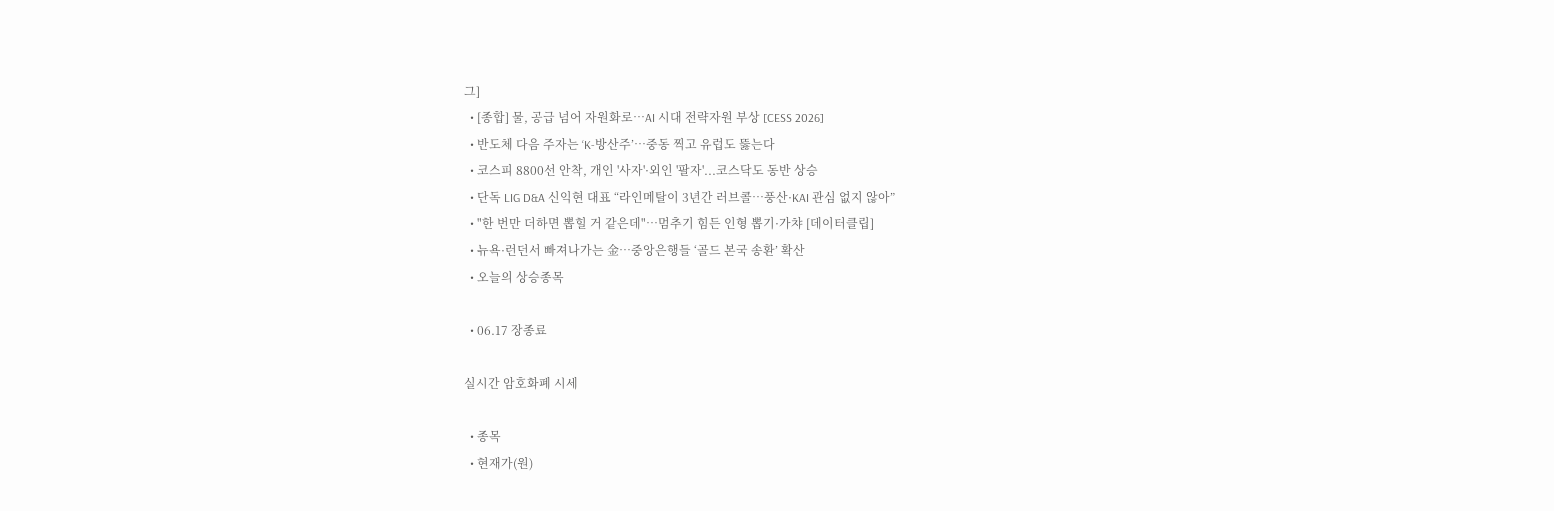그]
  • [종합] 물, 공급 넘어 자원화로…AI 시대 전략자원 부상 [CESS 2026]
  • 반도체 다음 주자는 ‘K-방산주’…중동 찍고 유럽도 뚫는다
  • 코스피 8800선 안착, 개인 '사자'·외인 '팔자'...코스닥도 동반 상승
  • 단독 LIG D&A 신익현 대표 “라인메탈이 3년간 러브콜…풍산·KAI 관심 없지 않아”
  • "한 번만 더하면 뽑힐 거 같은데"…멈추기 힘든 인형 뽑기·가챠 [데이터클립]
  • 뉴욕·런던서 빠져나가는 金…중앙은행들 ‘골드 본국 송환’ 확산
  • 오늘의 상승종목

  • 06.17 장종료

실시간 암호화폐 시세

  • 종목
  • 현재가(원)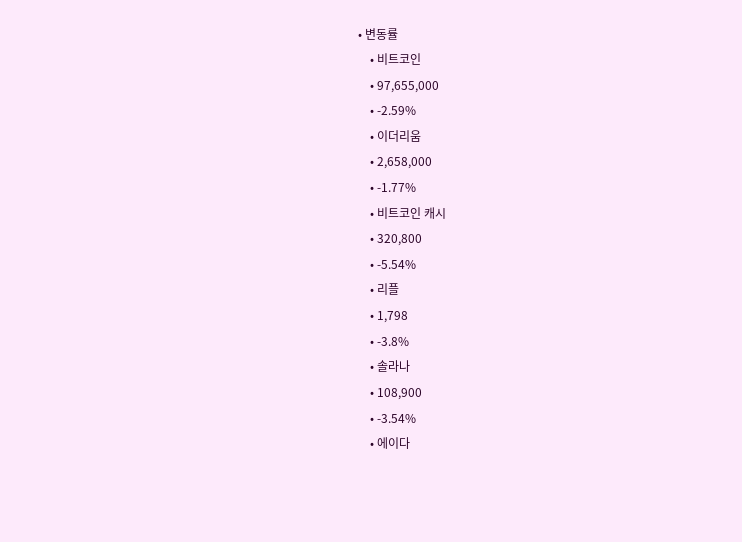• 변동률
    • 비트코인
    • 97,655,000
    • -2.59%
    • 이더리움
    • 2,658,000
    • -1.77%
    • 비트코인 캐시
    • 320,800
    • -5.54%
    • 리플
    • 1,798
    • -3.8%
    • 솔라나
    • 108,900
    • -3.54%
    • 에이다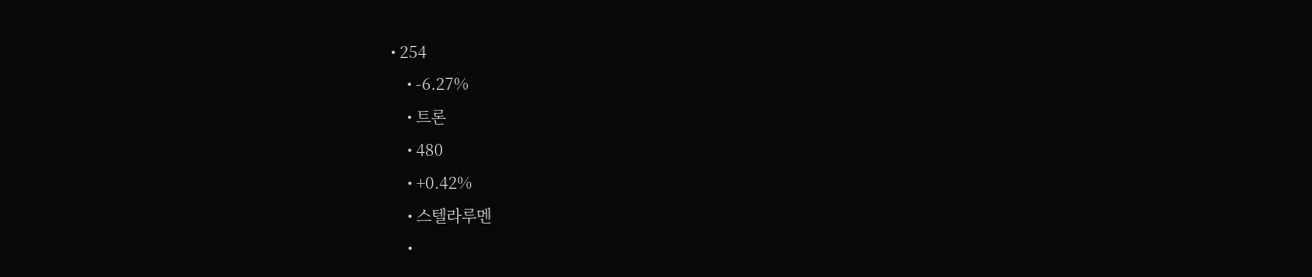• 254
    • -6.27%
    • 트론
    • 480
    • +0.42%
    • 스텔라루멘
    •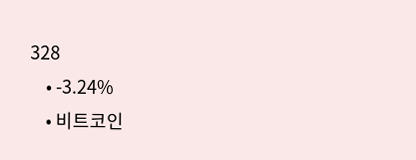328
    • -3.24%
    • 비트코인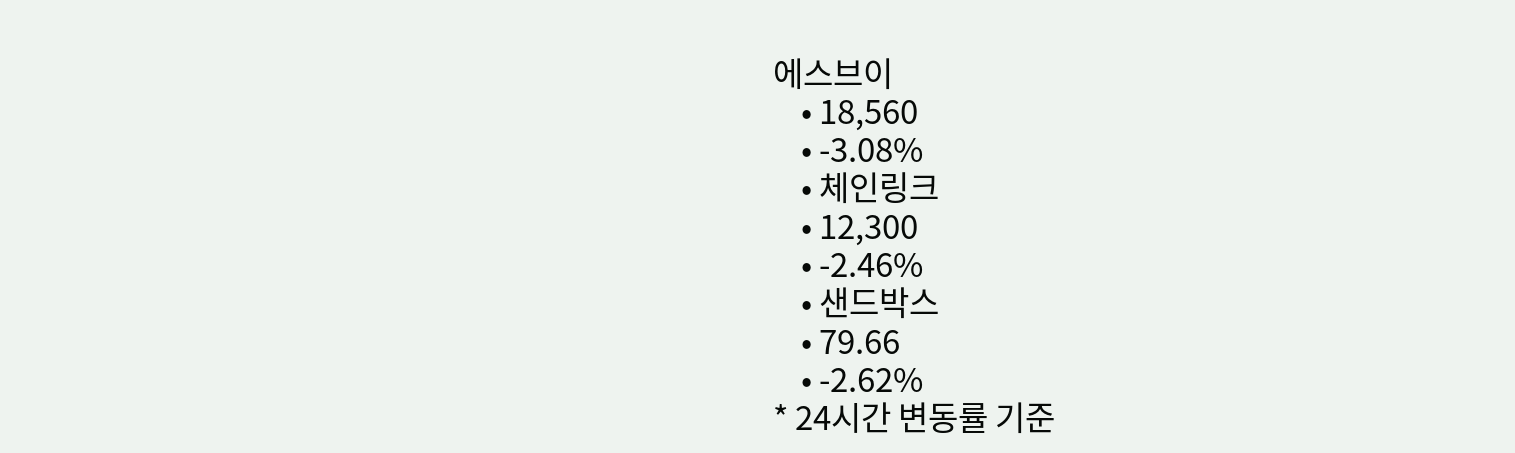에스브이
    • 18,560
    • -3.08%
    • 체인링크
    • 12,300
    • -2.46%
    • 샌드박스
    • 79.66
    • -2.62%
* 24시간 변동률 기준